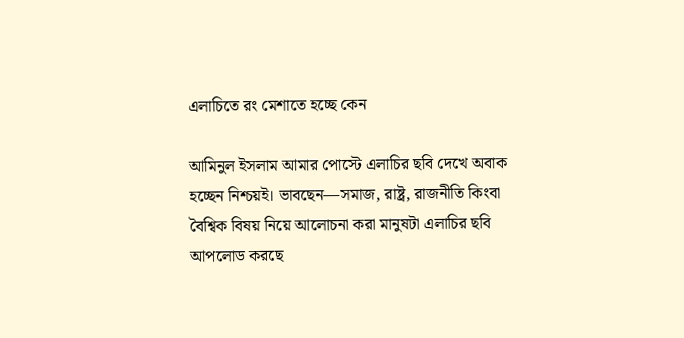এলাচিতে রং মেশাতে হচ্ছে কেন

আমিনুল ইসলাম আমার পোস্টে এলাচির ছবি দেখে অবাক হচ্ছেন নিশ্চয়ই। ভাবছেন—সমাজ, রাষ্ট্র, রাজনীতি কিংবা বৈশ্বিক বিষয় নিয়ে আলোচনা করা মানুষটা এলাচির ছবি আপলোড করছে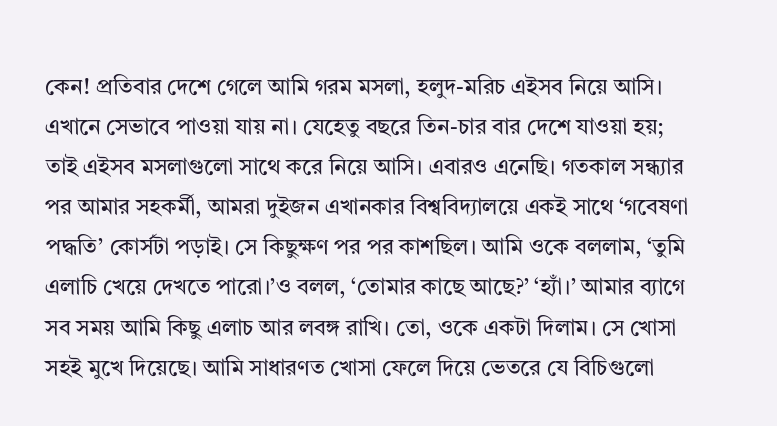কেন! প্রতিবার দেশে গেলে আমি গরম মসলা, হলুদ-মরিচ এইসব নিয়ে আসি। এখানে সেভাবে পাওয়া যায় না। যেহেতু বছরে তিন-চার বার দেশে যাওয়া হয়; তাই এইসব মসলাগুলো সাথে করে নিয়ে আসি। এবারও এনেছি। গতকাল সন্ধ্যার পর আমার সহকর্মী, আমরা দুইজন এখানকার বিশ্ববিদ্যালয়ে একই সাথে ‘গবেষণা পদ্ধতি’ কোর্সটা পড়াই। সে কিছুক্ষণ পর পর কাশছিল। আমি ওকে বললাম, ‘তুমি এলাচি খেয়ে দেখতে পারো।’ও বলল, ‘তোমার কাছে আছে?’ ‘হ্যাঁ।’ আমার ব্যাগে সব সময় আমি কিছু এলাচ আর লবঙ্গ রাখি। তো, ওকে একটা দিলাম। সে খোসা সহই মুখে দিয়েছে। আমি সাধারণত খোসা ফেলে দিয়ে ভেতরে যে বিচিগুলো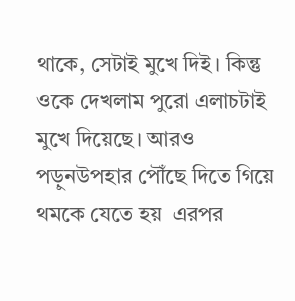থাকে, সেটাই মুখে দিই। কিন্তু ওকে দেখলাম পুরো এলাচটাই মুখে দিয়েছে। আরও পড়ুনউপহার পৌঁছে দিতে গিয়ে থমকে যেতে হয়  এরপর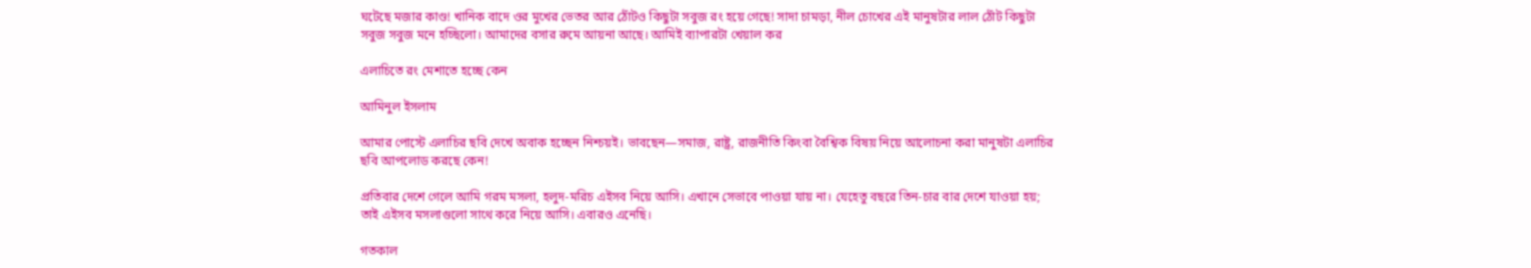ঘটেছে মজার কাণ্ড! খানিক বাদে ওর মুখের ভেতর আর ঠোঁটও কিছুটা সবুজ রং হয়ে গেছে! সাদা চামড়া, নীল চোখের এই মানুষটার লাল ঠোঁট কিছুটা সবুজ সবুজ মনে হচ্ছিলো। আমাদের বসার রুমে আয়না আছে। আমিই ব্যাপারটা খেয়াল কর

এলাচিতে রং মেশাতে হচ্ছে কেন

আমিনুল ইসলাম

আমার পোস্টে এলাচির ছবি দেখে অবাক হচ্ছেন নিশ্চয়ই। ভাবছেন—সমাজ, রাষ্ট্র, রাজনীতি কিংবা বৈশ্বিক বিষয় নিয়ে আলোচনা করা মানুষটা এলাচির ছবি আপলোড করছে কেন!

প্রতিবার দেশে গেলে আমি গরম মসলা, হলুদ-মরিচ এইসব নিয়ে আসি। এখানে সেভাবে পাওয়া যায় না। যেহেতু বছরে তিন-চার বার দেশে যাওয়া হয়; তাই এইসব মসলাগুলো সাথে করে নিয়ে আসি। এবারও এনেছি।

গতকাল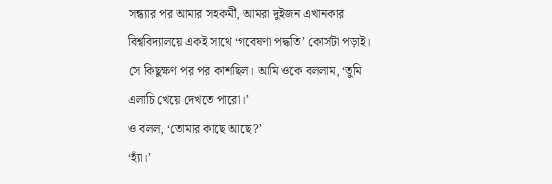সন্ধ্যার পর আমার সহকর্মী, আমরা দুইজন এখানকার বিশ্ববিদ্যালয়ে একই সাথে ‘গবেষণা পদ্ধতি’ কোর্সটা পড়াই। সে কিছুক্ষণ পর পর কাশছিল। আমি ওকে বললাম, ‘তুমি এলাচি খেয়ে দেখতে পারো।’
ও বলল, ‘তোমার কাছে আছে?’
‘হ্যাঁ।’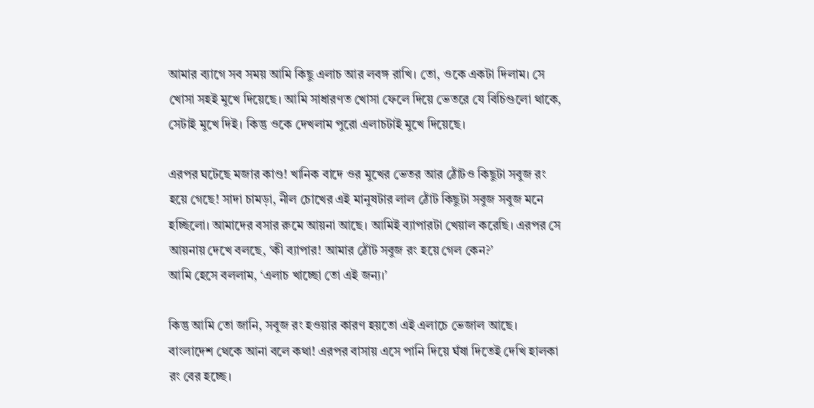আমার ব্যাগে সব সময় আমি কিছু এলাচ আর লবঙ্গ রাখি। তো, ওকে একটা দিলাম। সে খোসা সহই মুখে দিয়েছে। আমি সাধারণত খোসা ফেলে দিয়ে ভেতরে যে বিচিগুলো থাকে, সেটাই মুখে দিই। কিন্তু ওকে দেখলাম পুরো এলাচটাই মুখে দিয়েছে।

এরপর ঘটেছে মজার কাণ্ড! খানিক বাদে ওর মুখের ভেতর আর ঠোঁটও কিছুটা সবুজ রং হয়ে গেছে! সাদা চামড়া, নীল চোখের এই মানুষটার লাল ঠোঁট কিছুটা সবুজ সবুজ মনে হচ্ছিলো। আমাদের বসার রুমে আয়না আছে। আমিই ব্যাপারটা খেয়াল করেছি। এরপর সে আয়নায় দেখে বলছে, ‘কী ব্যাপার! আমার ঠোঁট সবুজ রং হয়ে গেল কেন?’
আমি হেসে বললাম, ‘এলাচ খাচ্ছো তো এই জন্য।’

কিন্তু আমি তো জানি, সবুজ রং হওয়ার কারণ হয়তো এই এলাচে ভেজাল আছে। বাংলাদেশ থেকে আনা বলে কথা! এরপর বাসায় এসে পানি দিয়ে ঘঁষা দিতেই দেখি হালকা রং বের হচ্ছে।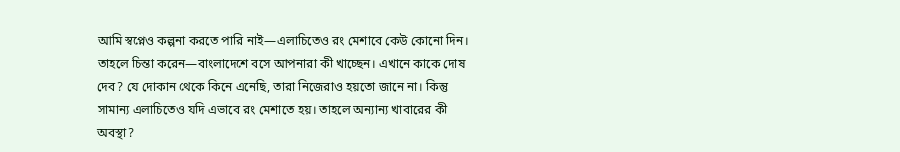আমি স্বপ্নেও কল্পনা করতে পারি নাই—এলাচিতেও রং মেশাবে কেউ কোনো দিন। তাহলে চিন্তা করেন—বাংলাদেশে বসে আপনারা কী খাচ্ছেন। এখানে কাকে দোষ দেব? যে দোকান থেকে কিনে এনেছি, তারা নিজেরাও হয়তো জানে না। কিন্তু সামান্য এলাচিতেও যদি এভাবে রং মেশাতে হয়। তাহলে অন্যান্য খাবারের কী অবস্থা?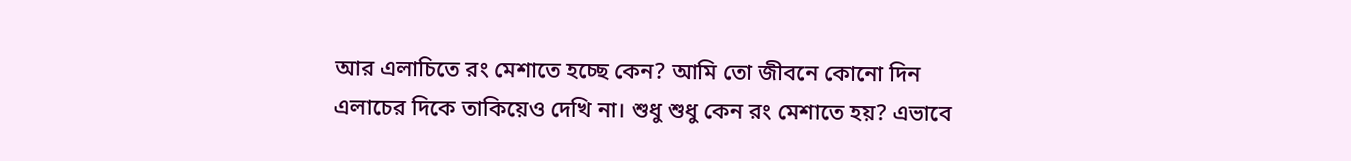আর এলাচিতে রং মেশাতে হচ্ছে কেন? আমি তো জীবনে কোনো দিন এলাচের দিকে তাকিয়েও দেখি না। শুধু শুধু কেন রং মেশাতে হয়? এভাবে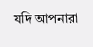যদি আপনারা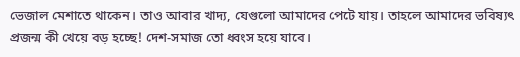ভেজাল মেশাতে থাকেন। তাও আবার খাদ্য, যেগুলো আমাদের পেটে যায়। তাহলে আমাদের ভবিষ্যৎ প্রজন্ম কী খেয়ে বড় হচ্ছে! দেশ-সমাজ তো ধ্বংস হয়ে যাবে।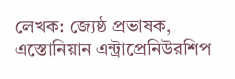লেখক: জ্যেষ্ঠ প্রভাষক, এস্তোনিয়ান এন্ট্রাপ্রেনিউরশিপ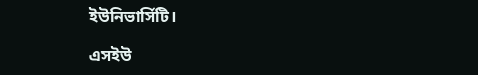ইউনিভার্সিটি।

এসইউ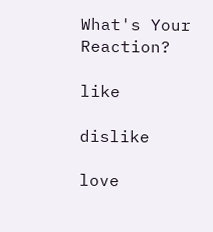What's Your Reaction?

like

dislike

love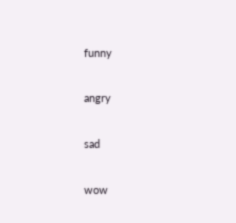funny

angry

sad

wow